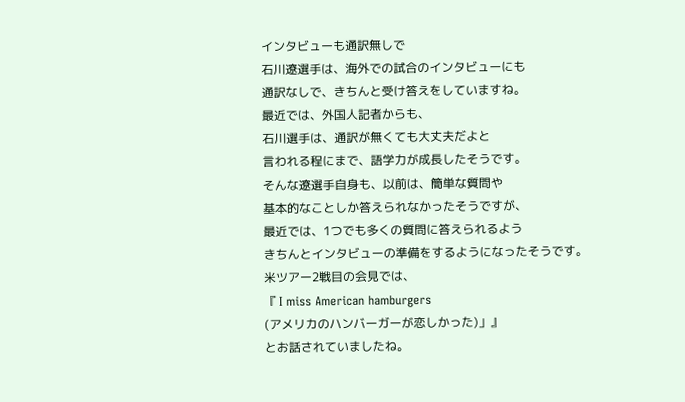インタビューも通訳無しで
石川遼選手は、海外での試合のインタビューにも
通訳なしで、きちんと受け答えをしていますね。
最近では、外国人記者からも、
石川選手は、通訳が無くても大丈夫だよと
言われる程にまで、語学力が成長したそうです。
そんな遼選手自身も、以前は、簡単な質問や
基本的なことしか答えられなかったそうですが、
最近では、1つでも多くの質問に答えられるよう
きちんとインタビューの準備をするようになったそうです。
米ツアー2戦目の会見では、
『 I miss American hamburgers
(アメリカのハンバーガーが恋しかった)」』
とお話されていましたね。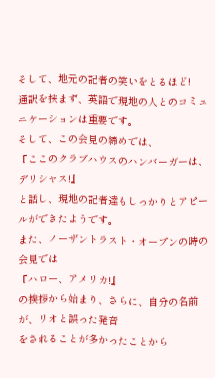そして、地元の記者の笑いをとるほど!
通訳を挟まず、英語で現地の人とのコミュニケーションは重要です。
そして、この会見の締めでは、
『ここのクラブハウスのハンバーガーは、デリシャス!』
と話し、現地の記者達もしっかりとアピールができたようです。
また、ノーザントラスト・オープンの時の会見では
『ハロー、アメリカ!』
の挨拶から始まり、さらに、自分の名前が、リオと誤った発音
をされることが多かったことから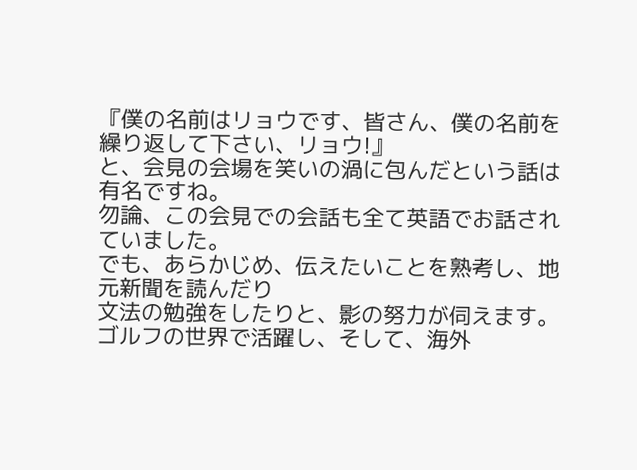『僕の名前はリョウです、皆さん、僕の名前を繰り返して下さい、リョウ!』
と、会見の会場を笑いの渦に包んだという話は有名ですね。
勿論、この会見での会話も全て英語でお話されていました。
でも、あらかじめ、伝えたいことを熟考し、地元新聞を読んだり
文法の勉強をしたりと、影の努力が伺えます。
ゴルフの世界で活躍し、そして、海外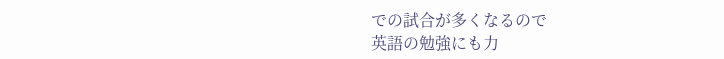での試合が多くなるので
英語の勉強にも力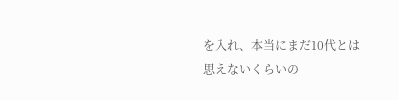を入れ、本当にまだ10代とは
思えないくらいの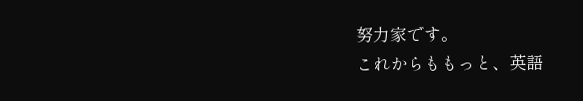努力家です。
これからももっと、英語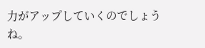力がアップしていくのでしょうね。